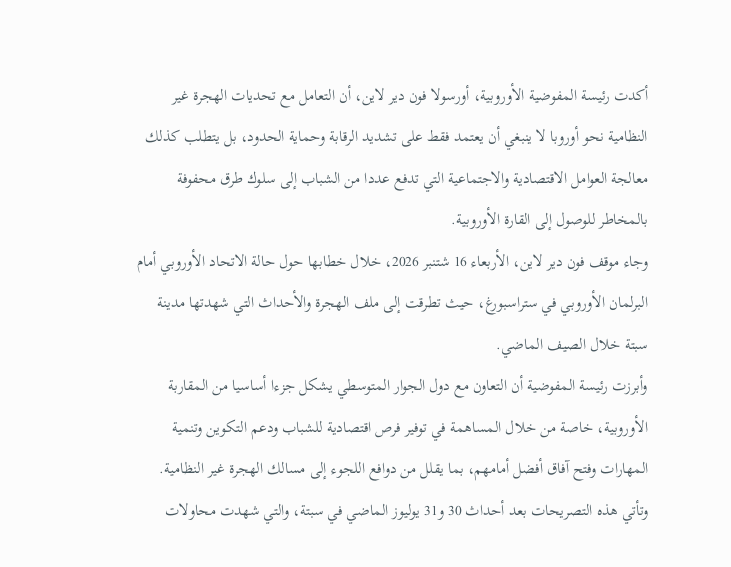أكدت رئيسة المفوضية الأوروبية، أورسولا فون دير لاين، أن التعامل مع تحديات الهجرة غير النظامية نحو أوروبا لا ينبغي أن يعتمد فقط على تشديد الرقابة وحماية الحدود، بل يتطلب كذلك معالجة العوامل الاقتصادية والاجتماعية التي تدفع عددا من الشباب إلى سلوك طرق محفوفة بالمخاطر للوصول إلى القارة الأوروبية.
وجاء موقف فون دير لاين، الأربعاء 16 شتنبر 2026، خلال خطابها حول حالة الاتحاد الأوروبي أمام البرلمان الأوروبي في ستراسبورغ، حيث تطرقت إلى ملف الهجرة والأحداث التي شهدتها مدينة سبتة خلال الصيف الماضي.
وأبرزت رئيسة المفوضية أن التعاون مع دول الجوار المتوسطي يشكل جزءا أساسيا من المقاربة الأوروبية، خاصة من خلال المساهمة في توفير فرص اقتصادية للشباب ودعم التكوين وتنمية المهارات وفتح آفاق أفضل أمامهم، بما يقلل من دوافع اللجوء إلى مسالك الهجرة غير النظامية.
وتأتي هذه التصريحات بعد أحداث 30 و31 يوليوز الماضي في سبتة، والتي شهدت محاولات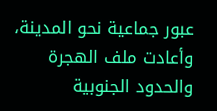عبور جماعية نحو المدينة، وأعادت ملف الهجرة والحدود الجنوبية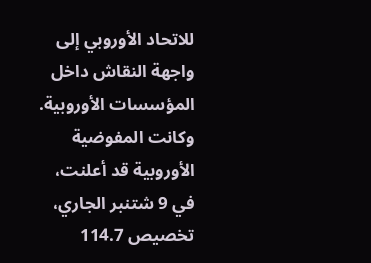للاتحاد الأوروبي إلى واجهة النقاش داخل المؤسسات الأوروبية.
وكانت المفوضية الأوروبية قد أعلنت، في 9 شتنبر الجاري، تخصيص 114.7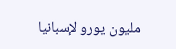مليون يورو لإسبانيا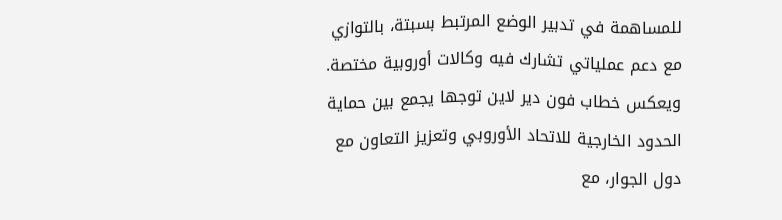للمساهمة في تدبير الوضع المرتبط بسبتة، بالتوازي مع دعم عملياتي تشارك فيه وكالات أوروبية مختصة.
ويعكس خطاب فون دير لاين توجها يجمع بين حماية الحدود الخارجية للاتحاد الأوروبي وتعزيز التعاون مع دول الجوار، مع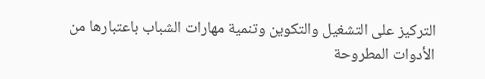التركيز على التشغيل والتكوين وتنمية مهارات الشباب باعتبارها من الأدوات المطروحة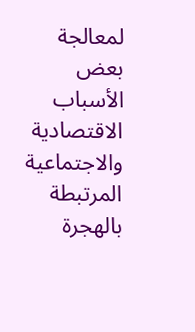لمعالجة بعض الأسباب الاقتصادية والاجتماعية المرتبطة بالهجرة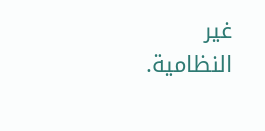غير النظامية.